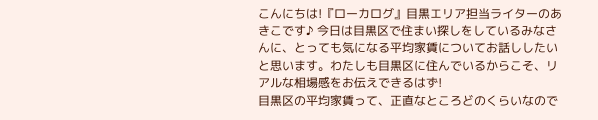こんにちは!『ローカログ』目黒エリア担当ライターのあきこです♪ 今日は目黒区で住まい探しをしているみなさんに、とっても気になる平均家賃についてお話ししたいと思います。わたしも目黒区に住んでいるからこそ、リアルな相場感をお伝えできるはず!
目黒区の平均家賃って、正直なところどのくらいなので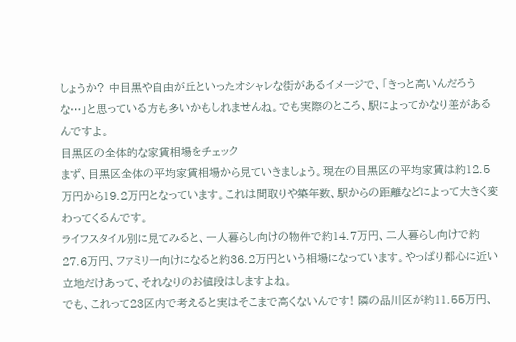しょうか? 中目黒や自由が丘といったオシャレな街があるイメージで、「きっと高いんだろうな…」と思っている方も多いかもしれませんね。でも実際のところ、駅によってかなり差があるんですよ。
目黒区の全体的な家賃相場をチェック
まず、目黒区全体の平均家賃相場から見ていきましょう。現在の目黒区の平均家賃は約12.5万円から19.2万円となっています。これは間取りや築年数、駅からの距離などによって大きく変わってくるんです。
ライフスタイル別に見てみると、一人暮らし向けの物件で約14.7万円、二人暮らし向けで約27.6万円、ファミリー向けになると約36.2万円という相場になっています。やっぱり都心に近い立地だけあって、それなりのお値段はしますよね。
でも、これって23区内で考えると実はそこまで高くないんです! 隣の品川区が約11.55万円、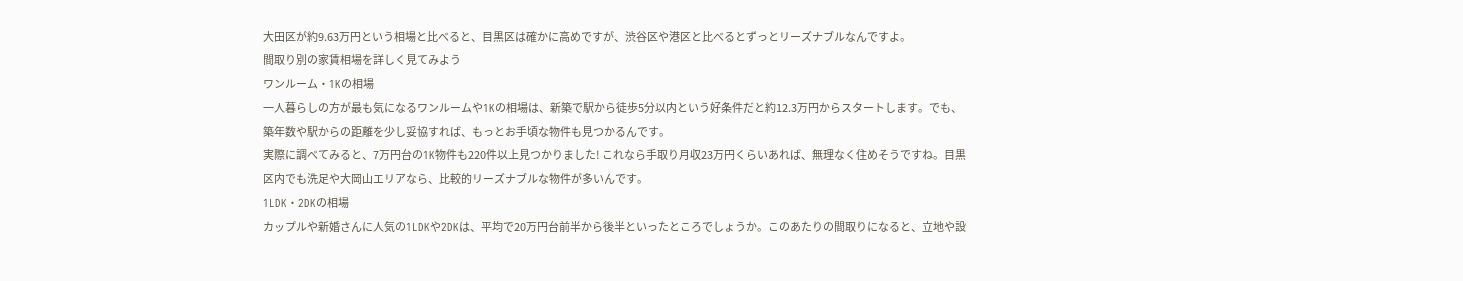大田区が約9.63万円という相場と比べると、目黒区は確かに高めですが、渋谷区や港区と比べるとずっとリーズナブルなんですよ。
間取り別の家賃相場を詳しく見てみよう
ワンルーム・1Kの相場
一人暮らしの方が最も気になるワンルームや1Kの相場は、新築で駅から徒歩5分以内という好条件だと約12.3万円からスタートします。でも、築年数や駅からの距離を少し妥協すれば、もっとお手頃な物件も見つかるんです。
実際に調べてみると、7万円台の1K物件も220件以上見つかりました! これなら手取り月収23万円くらいあれば、無理なく住めそうですね。目黒区内でも洗足や大岡山エリアなら、比較的リーズナブルな物件が多いんです。
1LDK・2DKの相場
カップルや新婚さんに人気の1LDKや2DKは、平均で20万円台前半から後半といったところでしょうか。このあたりの間取りになると、立地や設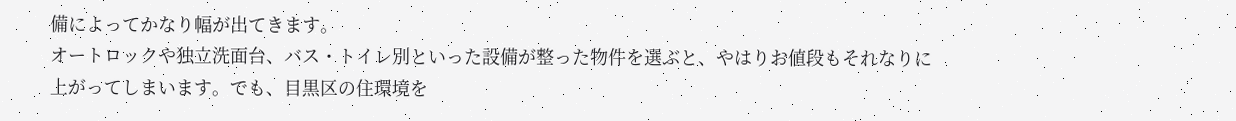備によってかなり幅が出てきます。
オートロックや独立洗面台、バス・トイレ別といった設備が整った物件を選ぶと、やはりお値段もそれなりに上がってしまいます。でも、目黒区の住環境を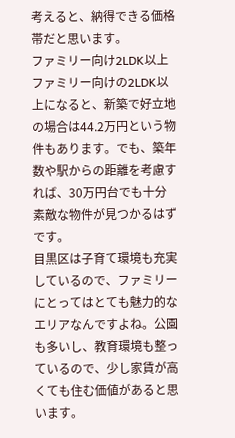考えると、納得できる価格帯だと思います。
ファミリー向け2LDK以上
ファミリー向けの2LDK以上になると、新築で好立地の場合は44.2万円という物件もあります。でも、築年数や駅からの距離を考慮すれば、30万円台でも十分素敵な物件が見つかるはずです。
目黒区は子育て環境も充実しているので、ファミリーにとってはとても魅力的なエリアなんですよね。公園も多いし、教育環境も整っているので、少し家賃が高くても住む価値があると思います。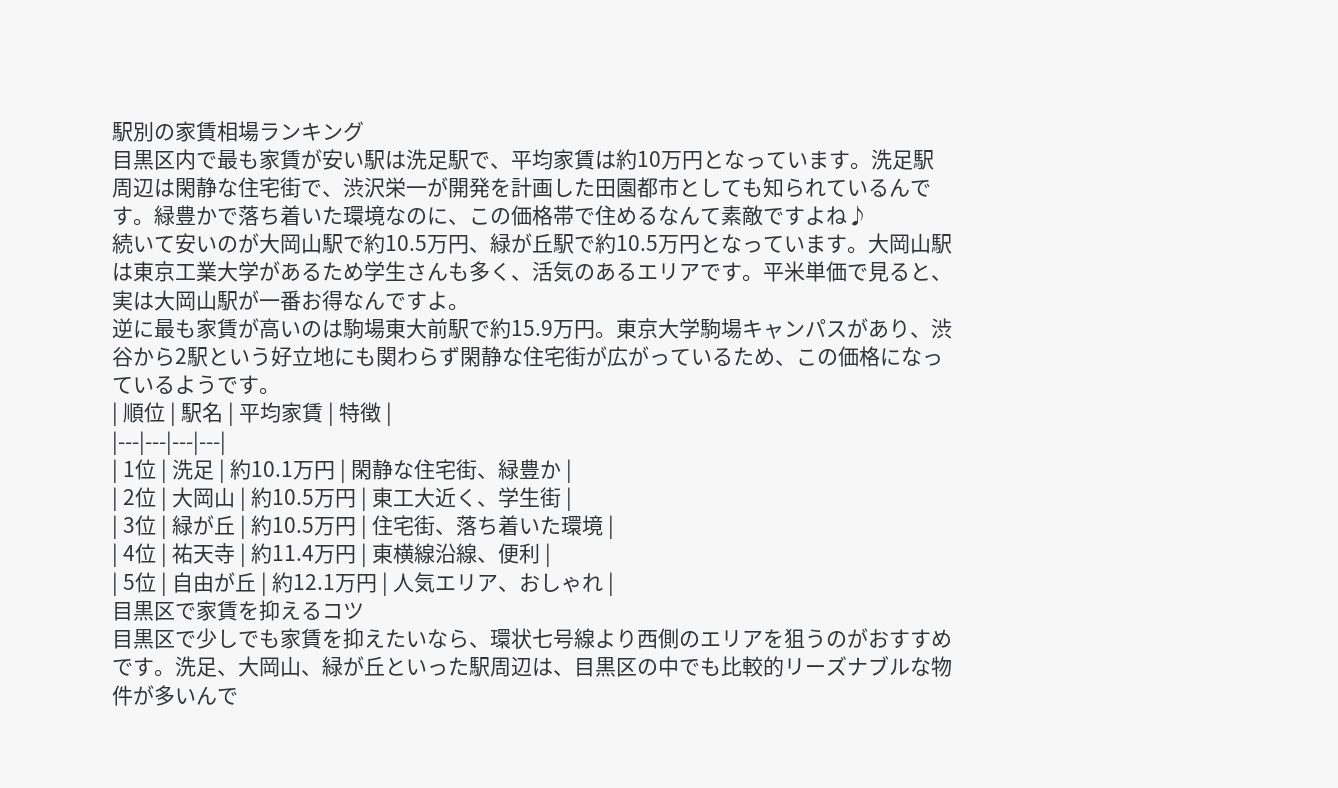駅別の家賃相場ランキング
目黒区内で最も家賃が安い駅は洗足駅で、平均家賃は約10万円となっています。洗足駅周辺は閑静な住宅街で、渋沢栄一が開発を計画した田園都市としても知られているんです。緑豊かで落ち着いた環境なのに、この価格帯で住めるなんて素敵ですよね♪
続いて安いのが大岡山駅で約10.5万円、緑が丘駅で約10.5万円となっています。大岡山駅は東京工業大学があるため学生さんも多く、活気のあるエリアです。平米単価で見ると、実は大岡山駅が一番お得なんですよ。
逆に最も家賃が高いのは駒場東大前駅で約15.9万円。東京大学駒場キャンパスがあり、渋谷から2駅という好立地にも関わらず閑静な住宅街が広がっているため、この価格になっているようです。
| 順位 | 駅名 | 平均家賃 | 特徴 |
|---|---|---|---|
| 1位 | 洗足 | 約10.1万円 | 閑静な住宅街、緑豊か |
| 2位 | 大岡山 | 約10.5万円 | 東工大近く、学生街 |
| 3位 | 緑が丘 | 約10.5万円 | 住宅街、落ち着いた環境 |
| 4位 | 祐天寺 | 約11.4万円 | 東横線沿線、便利 |
| 5位 | 自由が丘 | 約12.1万円 | 人気エリア、おしゃれ |
目黒区で家賃を抑えるコツ
目黒区で少しでも家賃を抑えたいなら、環状七号線より西側のエリアを狙うのがおすすめです。洗足、大岡山、緑が丘といった駅周辺は、目黒区の中でも比較的リーズナブルな物件が多いんで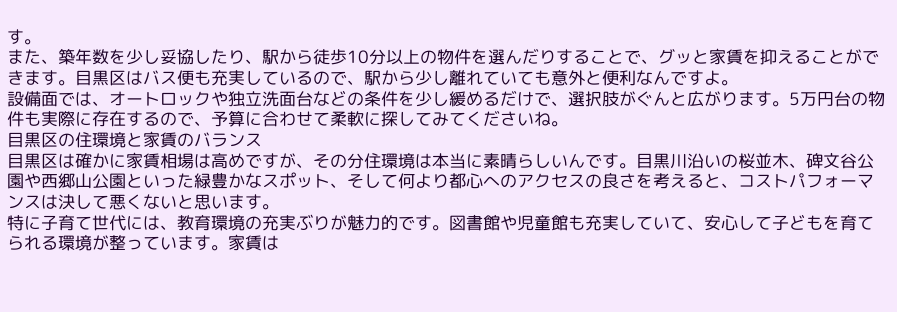す。
また、築年数を少し妥協したり、駅から徒歩10分以上の物件を選んだりすることで、グッと家賃を抑えることができます。目黒区はバス便も充実しているので、駅から少し離れていても意外と便利なんですよ。
設備面では、オートロックや独立洗面台などの条件を少し緩めるだけで、選択肢がぐんと広がります。5万円台の物件も実際に存在するので、予算に合わせて柔軟に探してみてくださいね。
目黒区の住環境と家賃のバランス
目黒区は確かに家賃相場は高めですが、その分住環境は本当に素晴らしいんです。目黒川沿いの桜並木、碑文谷公園や西郷山公園といった緑豊かなスポット、そして何より都心へのアクセスの良さを考えると、コストパフォーマンスは決して悪くないと思います。
特に子育て世代には、教育環境の充実ぶりが魅力的です。図書館や児童館も充実していて、安心して子どもを育てられる環境が整っています。家賃は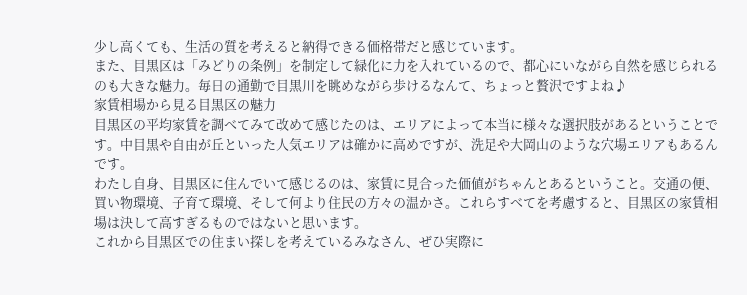少し高くても、生活の質を考えると納得できる価格帯だと感じています。
また、目黒区は「みどりの条例」を制定して緑化に力を入れているので、都心にいながら自然を感じられるのも大きな魅力。毎日の通勤で目黒川を眺めながら歩けるなんて、ちょっと贅沢ですよね♪
家賃相場から見る目黒区の魅力
目黒区の平均家賃を調べてみて改めて感じたのは、エリアによって本当に様々な選択肢があるということです。中目黒や自由が丘といった人気エリアは確かに高めですが、洗足や大岡山のような穴場エリアもあるんです。
わたし自身、目黒区に住んでいて感じるのは、家賃に見合った価値がちゃんとあるということ。交通の便、買い物環境、子育て環境、そして何より住民の方々の温かさ。これらすべてを考慮すると、目黒区の家賃相場は決して高すぎるものではないと思います。
これから目黒区での住まい探しを考えているみなさん、ぜひ実際に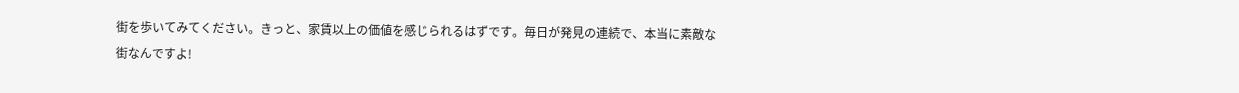街を歩いてみてください。きっと、家賃以上の価値を感じられるはずです。毎日が発見の連続で、本当に素敵な街なんですよ!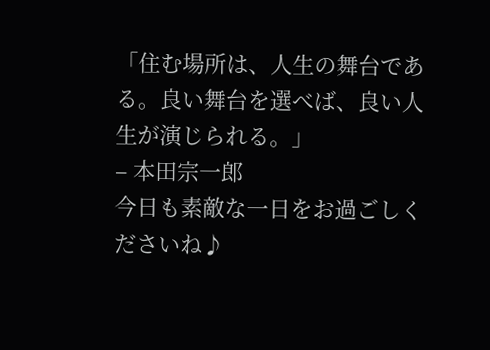「住む場所は、人生の舞台である。良い舞台を選べば、良い人生が演じられる。」
– 本田宗一郎
今日も素敵な一日をお過ごしくださいね♪